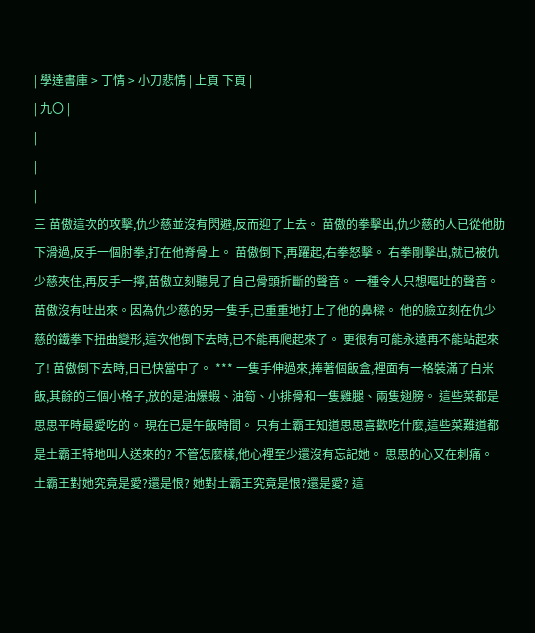| 學達書庫 > 丁情 > 小刀悲情 | 上頁 下頁 |
| 九〇 |
|
|
|
三 苗傲這次的攻擊,仇少慈並沒有閃避,反而迎了上去。 苗傲的拳擊出,仇少慈的人已從他肋下滑過,反手一個肘拳,打在他脊骨上。 苗傲倒下,再躍起,右拳怒擊。 右拳剛擊出,就已被仇少慈夾住,再反手一擰,苗傲立刻聽見了自己骨頭折斷的聲音。 一種令人只想嘔吐的聲音。 苗傲沒有吐出來。因為仇少慈的另一隻手,已重重地打上了他的鼻樑。 他的臉立刻在仇少慈的鐵拳下扭曲變形,這次他倒下去時,已不能再爬起來了。 更很有可能永遠再不能站起來了! 苗傲倒下去時,日已快當中了。 *** 一隻手伸過來,捧著個飯盒,裡面有一格裝滿了白米飯,其餘的三個小格子,放的是油爆蝦、油筍、小排骨和一隻雞腿、兩隻翅膀。 這些菜都是思思平時最愛吃的。 現在已是午飯時間。 只有土霸王知道思思喜歡吃什麼,這些菜難道都是土霸王特地叫人送來的? 不管怎麼樣,他心裡至少還沒有忘記她。 思思的心又在刺痛。 土霸王對她究竟是愛?還是恨? 她對土霸王究竟是恨?還是愛? 這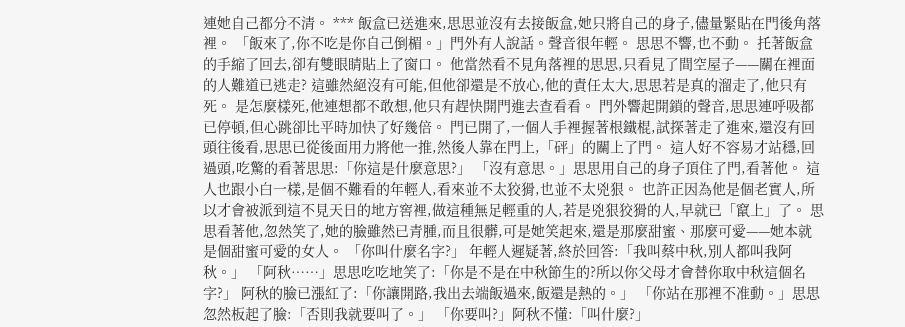連她自己都分不清。 *** 飯盒已送進來,思思並沒有去接飯盒,她只將自己的身子,儘量緊貼在門後角落裡。 「飯來了,你不吃是你自己倒楣。」門外有人說話。聲音很年輕。 思思不響,也不動。 托著飯盒的手縮了回去,卻有雙眼睛貼上了窗口。 他當然看不見角落裡的思思,只看見了間空屋子——關在裡面的人難道已逃走? 這雖然絕沒有可能,但他卻還是不放心,他的責任太大,思思若是真的溜走了,他只有死。 是怎麼樣死,他連想都不敢想,他只有趕快開門進去查看看。 門外響起開鎖的聲音,思思連呼吸都已停頓,但心跳卻比平時加快了好幾倍。 門已開了,一個人手裡握著根鐵棍,試探著走了進來,還沒有回頭往後看,思思已從後面用力將他一推,然後人靠在門上,「砰」的關上了門。 這人好不容易才站穩,回過頭,吃驚的看著思思:「你這是什麼意思?」 「沒有意思。」思思用自己的身子頂住了門,看著他。 這人也跟小白一樣,是個不難看的年輕人,看來並不太狡猾,也並不太兇狠。 也許正因為他是個老實人,所以才會被派到這不見天日的地方窖裡,做這種無足輕重的人,若是兇狠狡猾的人,早就已「竄上」了。 思思看著他,忽然笑了,她的臉雖然已青腫,而且很髒,可是她笑起來,還是那麼甜蜜、那麼可愛——她本就是個甜蜜可愛的女人。 「你叫什麼名字?」 年輕人遲疑著,終於回答:「我叫蔡中秋,別人都叫我阿秋。」 「阿秋……」思思吃吃地笑了:「你是不是在中秋節生的?所以你父母才會替你取中秋這個名字?」 阿秋的臉已漲紅了:「你讓開路,我出去端飯過來,飯還是熱的。」 「你站在那裡不准動。」思思忽然板起了臉:「否則我就要叫了。」 「你要叫?」阿秋不懂:「叫什麼?」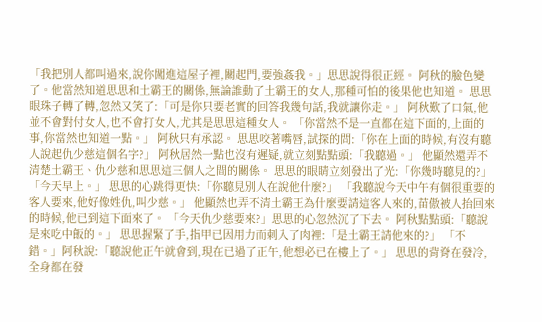「我把別人都叫過來,說你闖進這屋子裡,關起門,要強姦我。」思思說得很正經。 阿秋的臉色變了。他當然知道思思和土霸王的關係,無論誰動了土霸王的女人,那種可怕的後果他也知道。 思思眼珠子轉了轉,忽然又笑了:「可是你只要老實的回答我幾句話,我就讓你走。」 阿秋歎了口氣,他並不會對付女人,也不會打女人,尤其是思思這種女人。 「你當然不是一直都在這下面的,上面的事,你當然也知道一點。」 阿秋只有承認。 思思咬著嘴唇,試探的問:「你在上面的時候,有沒有聽人說起仇少慈這個名字?」 阿秋居然一點也沒有遲疑,就立刻點點頭:「我聽過。」 他顯然還弄不清楚土霸王、仇少慈和思思這三個人之間的關係。 思思的眼睛立刻發出了光:「你幾時聽見的?」 「今天早上。」 思思的心跳得更快:「你聽見別人在說他什麼?」 「我聽說今天中午有個很重要的客人要來,他好像姓仇,叫少慈。」 他顯然也弄不清土霸王為什麼要請這客人來的,苗傲被人抬回來的時候,他已到這下面來了。 「今天仇少慈要來?」思思的心忽然沉了下去。 阿秋點點頭:「聽說是來吃中飯的。」 思思握緊了手,指甲已因用力而刺入了肉裡:「是土霸王請他來的?」 「不錯。」阿秋說:「聽說他正午就會到,現在已過了正午,他想必已在樓上了。」 思思的背脊在發冷,全身都在發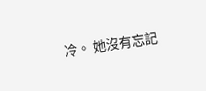冷。 她沒有忘記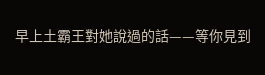早上土霸王對她說過的話——等你見到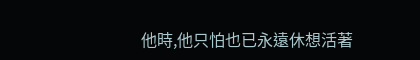他時,他只怕也已永遠休想活著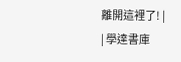離開這裡了! |
| 學達書庫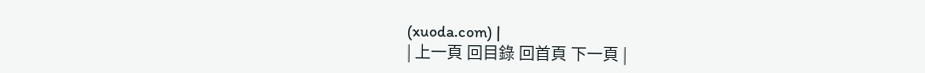(xuoda.com) |
| 上一頁 回目錄 回首頁 下一頁 |